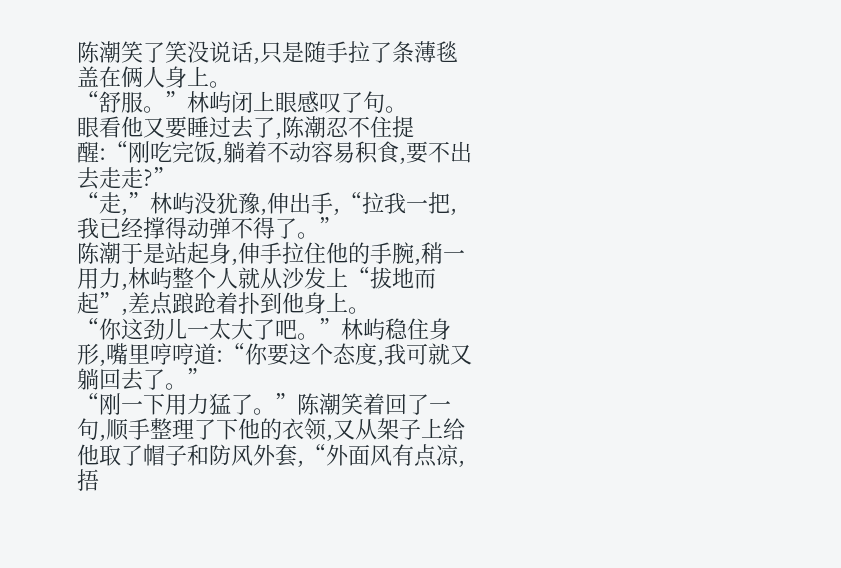陈潮笑了笑没说话,只是随手拉了条薄毯盖在俩人身上。
“舒服。”林屿闭上眼感叹了句。
眼看他又要睡过去了,陈潮忍不住提醒:“刚吃完饭,躺着不动容易积食,要不出去走走?”
“走,”林屿没犹豫,伸出手,“拉我一把,我已经撑得动弹不得了。”
陈潮于是站起身,伸手拉住他的手腕,稍一用力,林屿整个人就从沙发上“拔地而起”,差点踉跄着扑到他身上。
“你这劲儿一太大了吧。”林屿稳住身形,嘴里哼哼道:“你要这个态度,我可就又躺回去了。”
“刚一下用力猛了。”陈潮笑着回了一句,顺手整理了下他的衣领,又从架子上给他取了帽子和防风外套,“外面风有点凉,捂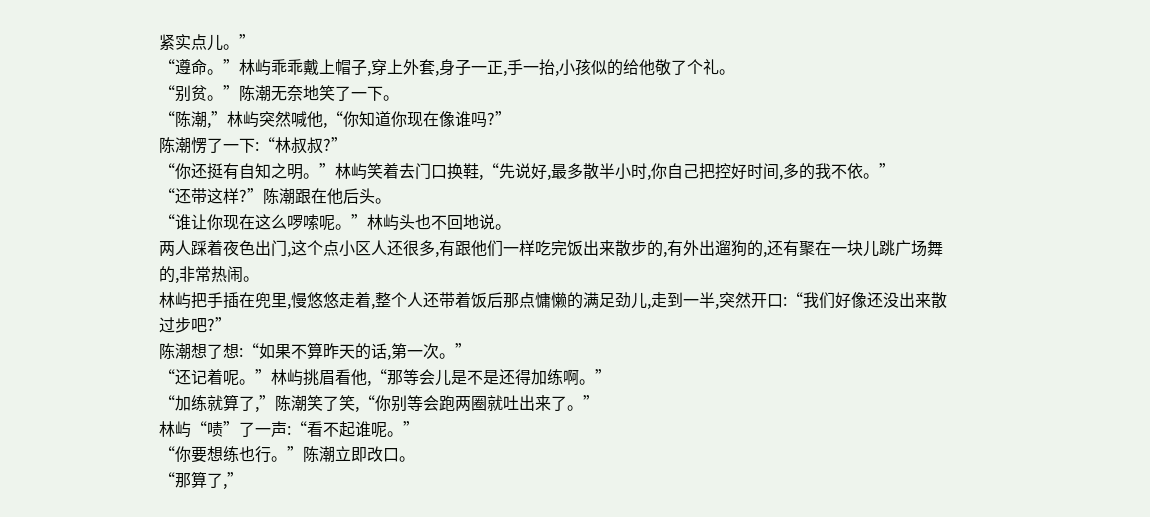紧实点儿。”
“遵命。”林屿乖乖戴上帽子,穿上外套,身子一正,手一抬,小孩似的给他敬了个礼。
“别贫。”陈潮无奈地笑了一下。
“陈潮,”林屿突然喊他,“你知道你现在像谁吗?”
陈潮愣了一下:“林叔叔?”
“你还挺有自知之明。”林屿笑着去门口换鞋,“先说好,最多散半小时,你自己把控好时间,多的我不依。”
“还带这样?”陈潮跟在他后头。
“谁让你现在这么啰嗦呢。”林屿头也不回地说。
两人踩着夜色出门,这个点小区人还很多,有跟他们一样吃完饭出来散步的,有外出遛狗的,还有聚在一块儿跳广场舞的,非常热闹。
林屿把手插在兜里,慢悠悠走着,整个人还带着饭后那点慵懒的满足劲儿,走到一半,突然开口:“我们好像还没出来散过步吧?”
陈潮想了想:“如果不算昨天的话,第一次。”
“还记着呢。”林屿挑眉看他,“那等会儿是不是还得加练啊。”
“加练就算了,”陈潮笑了笑,“你别等会跑两圈就吐出来了。”
林屿“啧”了一声:“看不起谁呢。”
“你要想练也行。”陈潮立即改口。
“那算了,”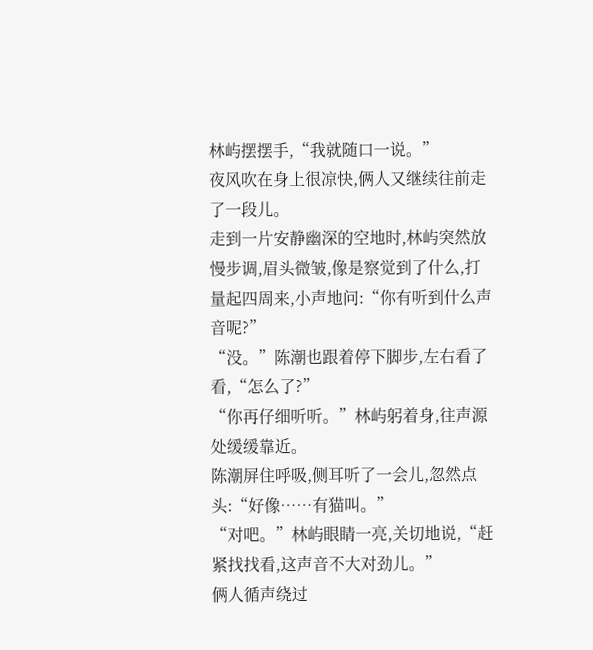林屿摆摆手,“我就随口一说。”
夜风吹在身上很凉快,俩人又继续往前走了一段儿。
走到一片安静幽深的空地时,林屿突然放慢步调,眉头微皱,像是察觉到了什么,打量起四周来,小声地问:“你有听到什么声音呢?”
“没。”陈潮也跟着停下脚步,左右看了看,“怎么了?”
“你再仔细听听。”林屿躬着身,往声源处缓缓靠近。
陈潮屏住呼吸,侧耳听了一会儿,忽然点头:“好像……有猫叫。”
“对吧。”林屿眼睛一亮,关切地说,“赶紧找找看,这声音不大对劲儿。”
俩人循声绕过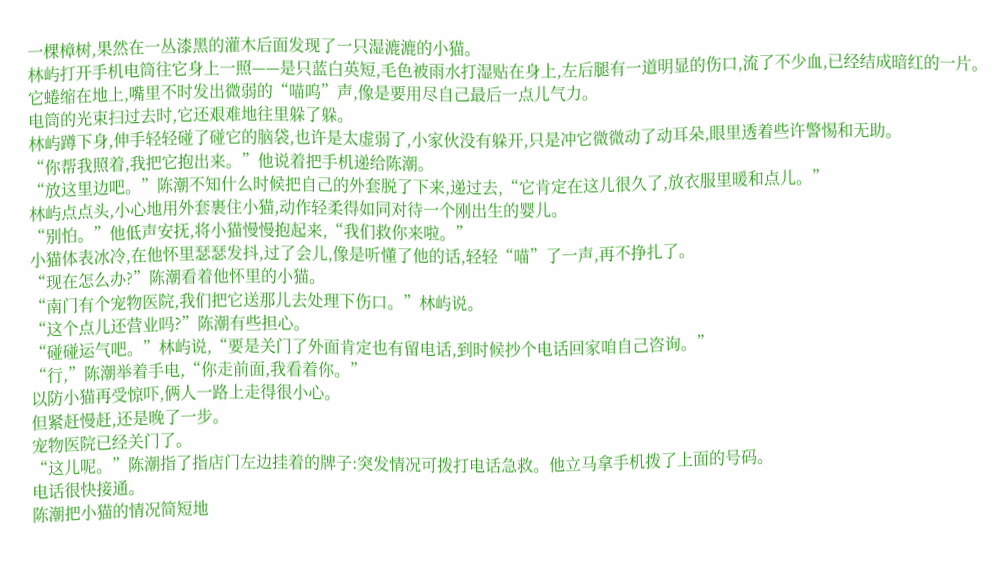一棵樟树,果然在一丛漆黑的灌木后面发现了一只湿漉漉的小猫。
林屿打开手机电筒往它身上一照——是只蓝白英短,毛色被雨水打湿贴在身上,左后腿有一道明显的伤口,流了不少血,已经结成暗红的一片。
它蜷缩在地上,嘴里不时发出微弱的“喵呜”声,像是要用尽自己最后一点儿气力。
电筒的光束扫过去时,它还艰难地往里躲了躲。
林屿蹲下身,伸手轻轻碰了碰它的脑袋,也许是太虚弱了,小家伙没有躲开,只是冲它微微动了动耳朵,眼里透着些许警惕和无助。
“你帮我照着,我把它抱出来。”他说着把手机递给陈潮。
“放这里边吧。”陈潮不知什么时候把自己的外套脱了下来,递过去,“它肯定在这儿很久了,放衣服里暖和点儿。”
林屿点点头,小心地用外套裹住小猫,动作轻柔得如同对待一个刚出生的婴儿。
“别怕。”他低声安抚,将小猫慢慢抱起来,“我们救你来啦。”
小猫体表冰冷,在他怀里瑟瑟发抖,过了会儿,像是听懂了他的话,轻轻“喵”了一声,再不挣扎了。
“现在怎么办?”陈潮看着他怀里的小猫。
“南门有个宠物医院,我们把它送那儿去处理下伤口。”林屿说。
“这个点儿还营业吗?”陈潮有些担心。
“碰碰运气吧。”林屿说,“要是关门了外面肯定也有留电话,到时候抄个电话回家咱自己咨询。”
“行,”陈潮举着手电,“你走前面,我看着你。”
以防小猫再受惊吓,俩人一路上走得很小心。
但紧赶慢赶,还是晚了一步。
宠物医院已经关门了。
“这儿呢。”陈潮指了指店门左边挂着的牌子:突发情况可拨打电话急救。他立马拿手机拨了上面的号码。
电话很快接通。
陈潮把小猫的情况简短地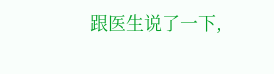跟医生说了一下,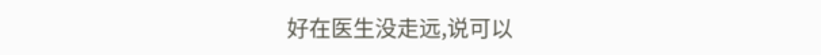好在医生没走远,说可以